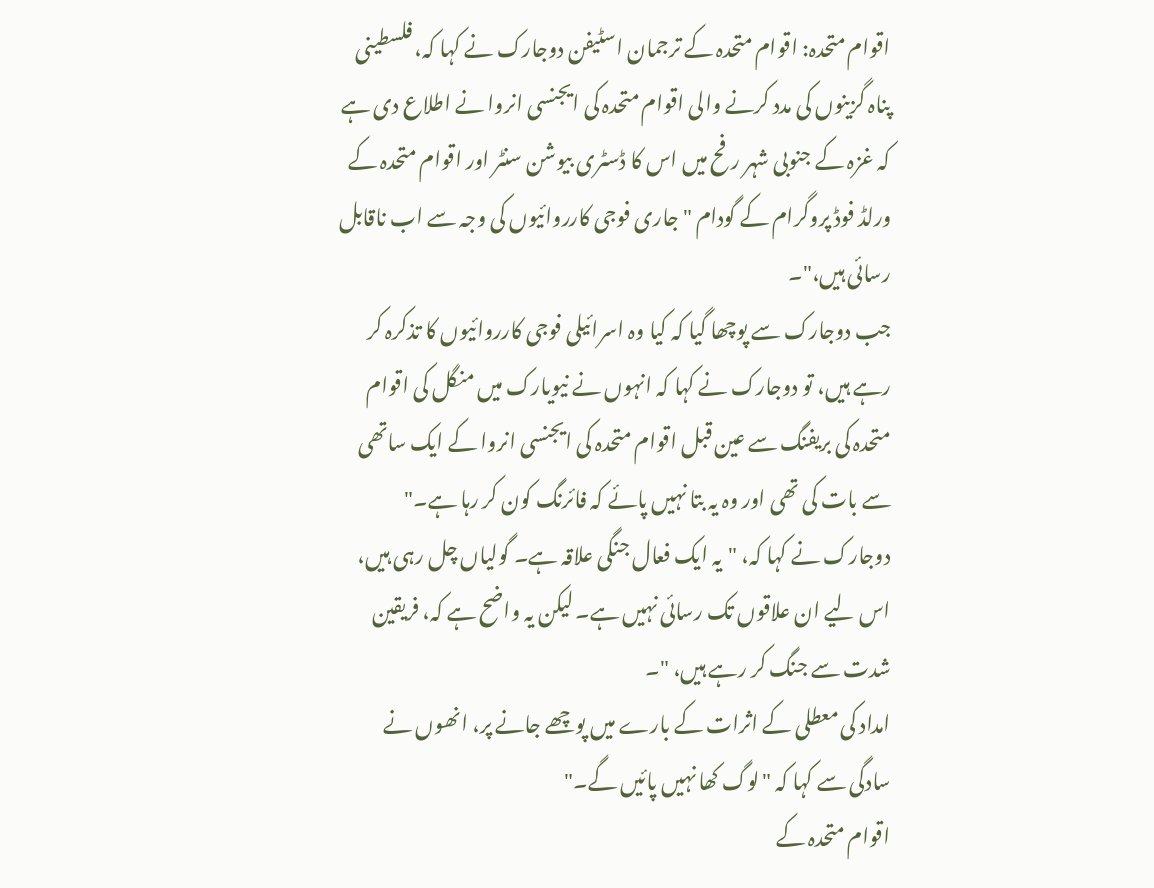اقوام متحدہ: اقوام متحدہ کے ترجمان اسٹیفن دوجارک نے کہا کہ، فلسطینی پناہ گزینوں کی مدد کرنے والی اقوام متحدہ کی ایجنسی انروا نے اطلاع دی ہے کہ غزہ کے جنوبی شہر رفح میں اس کا ڈسٹری بیوشن سنٹر اور اقوام متحدہ کے ورلڈ فوڈ پروگرام کے گودام "جاری فوجی کارروائیوں کی وجہ سے اب ناقابل رسائی ہیں،"۔
جب دوجارک سے پوچھا گیا کہ کیا وہ اسرائیلی فوجی کارروائیوں کا تذکرہ کر رہے ہیں، تو دوجارک نے کہا کہ انہوں نے نیویارک میں منگل کی اقوام متحدہ کی بریفنگ سے عین قبل اقوام متحدہ کی ایجنسی انروا کے ایک ساتھی سے بات کی تھی اور وہ یہ بتا نہیں پائے کہ فائرنگ کون کر رہا ہے۔"
دوجارک نے کہا کہ، "یہ ایک فعال جنگی علاقہ ہے۔ گولیاں چل رہی ہیں، اس لیے ان علاقوں تک رسائی نہیں ہے۔ لیکن یہ واضح ہے کہ، فریقین شدت سے جنگ کر رہے ہیں، "۔
امداد کی معطلی کے اثرات کے بارے میں پوچھے جانے پر، انھوں نے سادگی سے کہا کہ "لوگ کھا نہیں پائیں گے۔"
اقوام متحدہ کے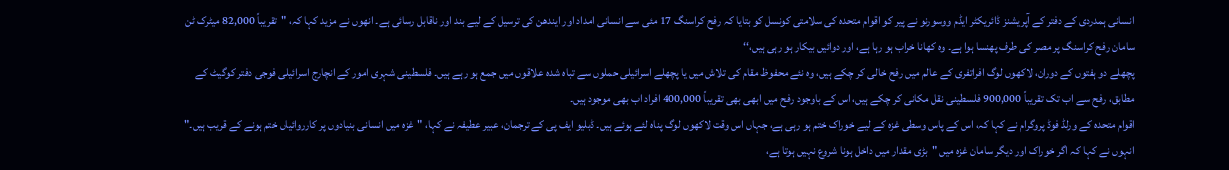انسانی ہمدردی کے دفتر کے آپریشنز ڈائریکٹر ایڈم ووسورنو نے پیر کو اقوام متحدہ کی سلامتی کونسل کو بتایا کہ رفح کراسنگ 17 مئی سے انسانی امداد اور ایندھن کی ترسیل کے لیے بند اور ناقابل رسائی ہے۔ انھوں نے مزید کہا کہ، "تقریباً 82,000 میٹرک ٹن سامان رفح کراسنگ پر مصر کی طرف پھنسا ہوا ہے۔ وہ کھانا خراب ہو رہا ہے، اور دوائیں بیکار ہو رہی ہیں،‘‘
پچھلے دو ہفتوں کے دوران، لاکھوں لوگ افراتفری کے عالم میں رفح خالی کر چکے ہیں، وہ نئے محفوظ مقام کی تلاش میں یا پچھلے اسرائیلی حملوں سے تباہ شدہ علاقوں میں جمع ہو رہے ہیں۔ فلسطینی شہری امور کے انچارج اسرائیلی فوجی دفتر کوگیٹ کے مطابق، رفح سے اب تک تقریباً 900,000 فلسطینی نقل مکانی کر چکے ہیں، اس کے باوجود رفح میں ابھی بھی تقریباً 400,000 افراد اب بھی موجود ہیں۔
اقوام متحدہ کے ورلڈ فوڈ پروگرام نے کہا کہ، اس کے پاس وسطی غزہ کے لیے خوراک ختم ہو رہی ہے، جہاں اس وقت لاکھوں لوگ پناہ لئے ہوئے ہیں۔ ڈبلیو ایف پی کے ترجمان، عبیر عطیفہ نے کہا، "غزہ میں انسانی بنیادوں پر کارروائیاں ختم ہونے کے قریب ہیں۔" انہوں نے کہا کہ اگر خوراک اور دیگر سامان غزہ میں "بڑی مقدار میں داخل ہونا شروع نہیں ہوتا ہے،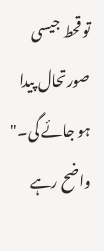تو قحط جیسی صورتحال پیدا ہو جائے گی۔"
واضح رہے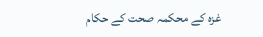غزہ کے محکمہ صحت کے حکام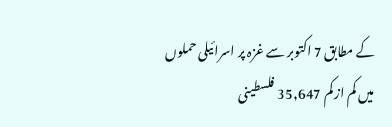کے مطابق 7 اکتوبر سے غزہ پر اسرائیلی حملوں میں کم از کم 35,647 فلسطینی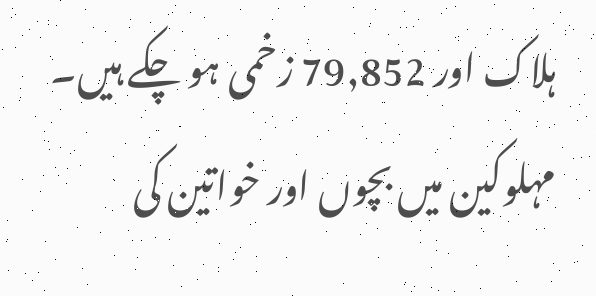ہلاک اور 79,852 زخمی ہو چکے ہیں۔ مہلوکین میں بچوں اور خواتین کی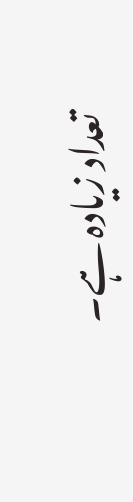تعداد زیادہ ہے۔